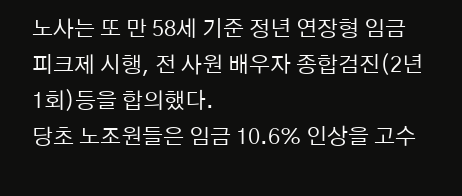노사는 또 만 58세 기준 정년 연장형 임금피크제 시행, 전 사원 배우자 종합검진(2년 1회)등을 합의했다.
당초 노조원들은 임금 10.6% 인상을 고수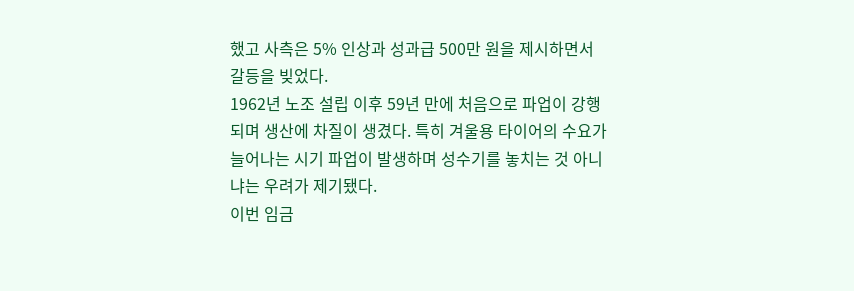했고 사측은 5% 인상과 성과급 500만 원을 제시하면서 갈등을 빚었다.
1962년 노조 설립 이후 59년 만에 처음으로 파업이 강행되며 생산에 차질이 생겼다. 특히 겨울용 타이어의 수요가 늘어나는 시기 파업이 발생하며 성수기를 놓치는 것 아니냐는 우려가 제기됐다.
이번 임금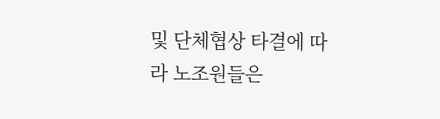및 단체협상 타결에 따라 노조원들은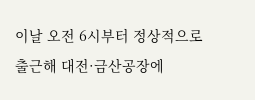이날 오전 6시부터 정상적으로 출근해 대전·금산공장에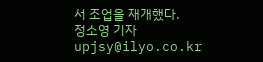서 조업을 재개했다.
정소영 기자 upjsy@ilyo.co.kr